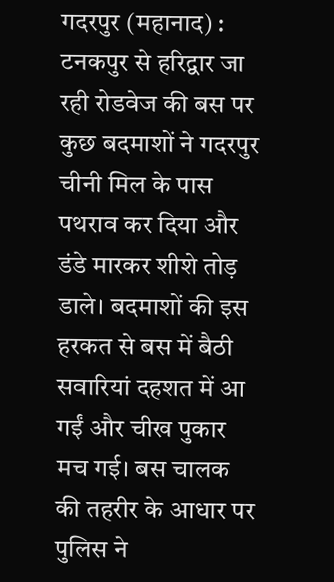गदरपुर (महानाद) : टनकपुर से हरिद्वार जा रही रोडवेज की बस पर कुछ बदमाशों ने गदरपुर चीनी मिल के पास पथराव कर दिया और डंडे मारकर शीशे तोड़ डाले। बदमाशों की इस हरकत से बस में बैठी सवारियां दहशत में आ गईं और चीख पुकार मच गई। बस चालक की तहरीर के आधार पर पुलिस ने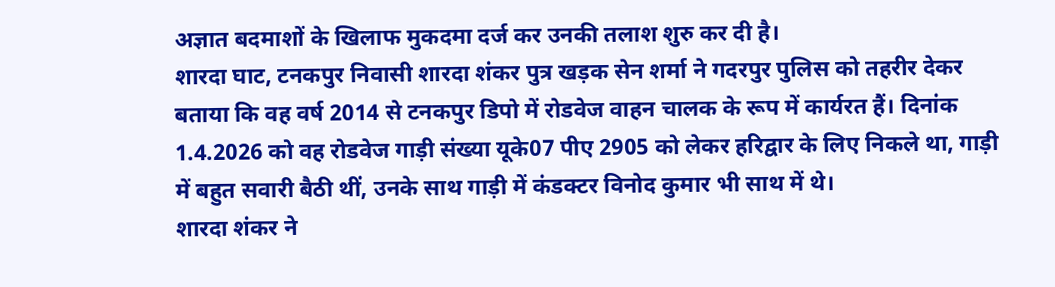अज्ञात बदमाशों के खिलाफ मुकदमा दर्ज कर उनकी तलाश शुरु कर दी है।
शारदा घाट, टनकपुर निवासी शारदा शंकर पुत्र खड़क सेन शर्मा ने गदरपुर पुलिस को तहरीर देकर बताया कि वह वर्ष 2014 से टनकपुर डिपो में रोडवेज वाहन चालक के रूप में कार्यरत हैं। दिनांक 1.4.2026 को वह रोडवेज गाड़ी संख्या यूके07 पीए 2905 को लेकर हरिद्वार के लिए निकले था, गाड़ी में बहुत सवारी बैठी थीं, उनके साथ गाड़ी में कंडक्टर विनोद कुमार भी साथ में थे।
शारदा शंकर ने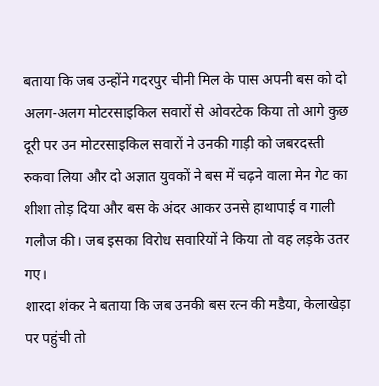बताया कि जब उन्होंने गदरपुर चीनी मिल के पास अपनी बस को दो अलग-अलग मोटरसाइकिल सवारों से ओवरटेक किया तो आगे कुछ दूरी पर उन मोटरसाइकिल सवारों ने उनकी गाड़ी को जबरदस्ती रुकवा लिया और दो अज्ञात युवकों ने बस में चढ़ने वाला मेन गेट का शीशा तोड़ दिया और बस के अंदर आकर उनसे हाथापाई व गाली गलौज की। जब इसका विरोध सवारियों ने किया तो वह लड़के उतर गए।
शारदा शंकर ने बताया कि जब उनकी बस रत्न की मडैया, केलाखेड़ा पर पहुंची तो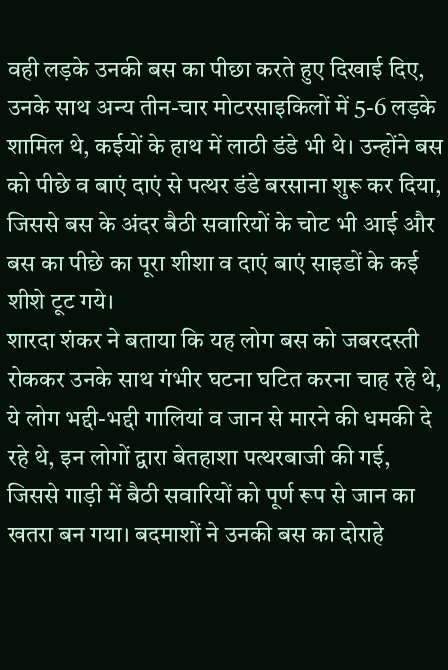वही लड़के उनकी बस का पीछा करते हुए दिखाई दिए, उनके साथ अन्य तीन-चार मोटरसाइकिलों में 5-6 लड़के शामिल थे, कईयों के हाथ में लाठी डंडे भी थे। उन्होंने बस को पीछे व बाएं दाएं से पत्थर डंडे बरसाना शुरू कर दिया, जिससे बस के अंदर बैठी सवारियों के चोट भी आई और बस का पीछे का पूरा शीशा व दाएं बाएं साइडों के कई शीशे टूट गये।
शारदा शंकर ने बताया कि यह लोग बस को जबरदस्ती रोककर उनके साथ गंभीर घटना घटित करना चाह रहे थे, ये लोग भद्दी-भद्दी गालियां व जान से मारने की धमकी दे रहे थे, इन लोगों द्वारा बेतहाशा पत्थरबाजी की गई, जिससे गाड़ी में बैठी सवारियों को पूर्ण रूप से जान का खतरा बन गया। बदमाशों ने उनकी बस का दोराहे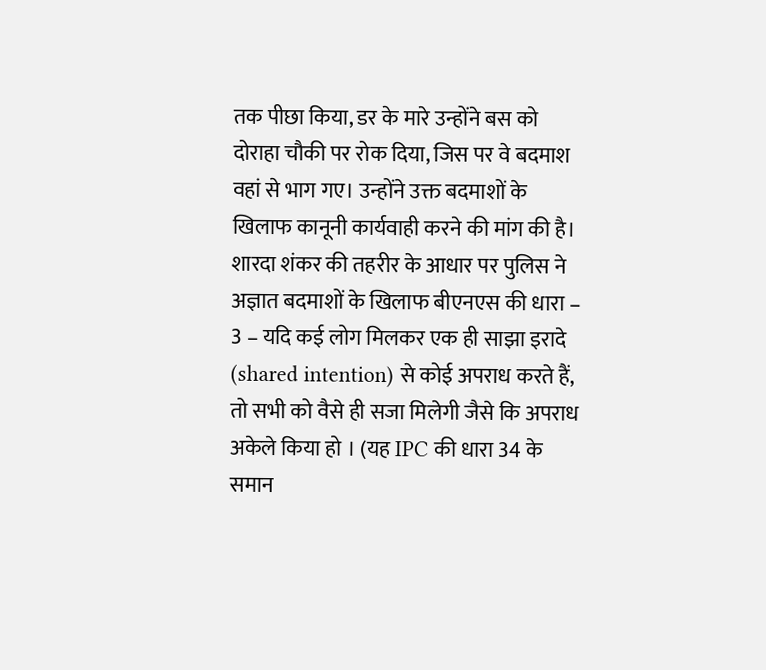तक पीछा किया, डर के मारे उन्होंने बस को दोराहा चौकी पर रोक दिया, जिस पर वे बदमाश वहां से भाग गए। उन्होंने उक्त बदमाशों के खिलाफ कानूनी कार्यवाही करने की मांग की है।
शारदा शंकर की तहरीर के आधार पर पुलिस ने अज्ञात बदमाशों के खिलाफ बीएनएस की धारा –
3 – यदि कई लोग मिलकर एक ही साझा इरादे (shared intention) से कोई अपराध करते हैं, तो सभी को वैसे ही सजा मिलेगी जैसे कि अपराध अकेले किया हो । (यह IPC की धारा 34 के समान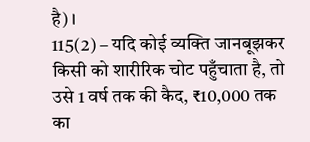है)।
115(2) – यदि कोई व्यक्ति जानबूझकर किसी को शारीरिक चोट पहुँचाता है, तो उसे 1 वर्ष तक की कैद, ₹10,000 तक का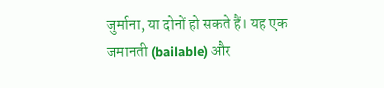जुर्माना, या दोनों हो सकते हैं। यह एक जमानती (bailable) और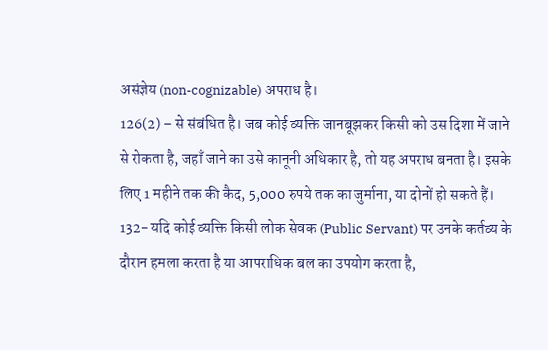असंज्ञेय (non-cognizable) अपराध है।
126(2) – से संबंधित है। जब कोई व्यक्ति जानबूझकर किसी को उस दिशा में जाने से रोकता है, जहाँ जाने का उसे कानूनी अधिकार है, तो यह अपराध बनता है। इसके लिए 1 महीने तक की कैद, 5,000 रुपये तक का जुर्माना, या दोनों हो सकते हैं।
132- यदि कोई व्यक्ति किसी लोक सेवक (Public Servant) पर उनके कर्तव्य के दौरान हमला करता है या आपराधिक बल का उपयोग करता है,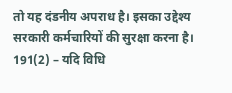तो यह दंडनीय अपराध है। इसका उद्देश्य सरकारी कर्मचारियों की सुरक्षा करना है।
191(2) – यदि विधि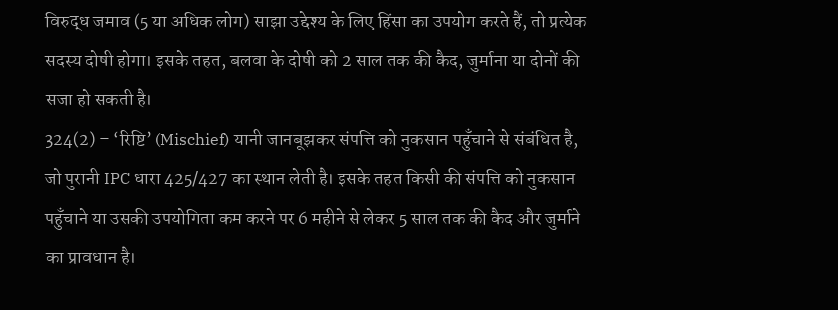विरुद्ध जमाव (5 या अधिक लोग) साझा उद्देश्य के लिए हिंसा का उपयोग करते हैं, तो प्रत्येक सदस्य दोषी होगा। इसके तहत, बलवा के दोषी को 2 साल तक की कैद, जुर्माना या दोनों की सजा हो सकती है।
324(2) – ‘रिष्टि’ (Mischief) यानी जानबूझकर संपत्ति को नुकसान पहुँचाने से संबंधित है, जो पुरानी IPC धारा 425/427 का स्थान लेती है। इसके तहत किसी की संपत्ति को नुकसान पहुँचाने या उसकी उपयोगिता कम करने पर 6 महीने से लेकर 5 साल तक की कैद और जुर्माने का प्रावधान है।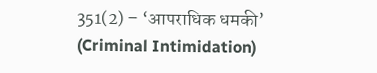351(2) – ‘आपराधिक धमकी’ (Criminal Intimidation)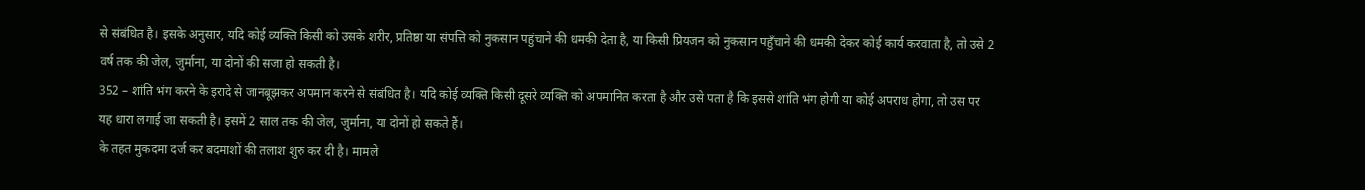से संबंधित है। इसके अनुसार, यदि कोई व्यक्ति किसी को उसके शरीर, प्रतिष्ठा या संपत्ति को नुकसान पहुंचाने की धमकी देता है, या किसी प्रियजन को नुकसान पहुँचाने की धमकी देकर कोई कार्य करवाता है, तो उसे 2 वर्ष तक की जेल, जुर्माना, या दोनों की सजा हो सकती है।
352 – शांति भंग करने के इरादे से जानबूझकर अपमान करने से संबंधित है। यदि कोई व्यक्ति किसी दूसरे व्यक्ति को अपमानित करता है और उसे पता है कि इससे शांति भंग होगी या कोई अपराध होगा, तो उस पर यह धारा लगाई जा सकती है। इसमें 2 साल तक की जेल, जुर्माना, या दोनों हो सकते हैं।
के तहत मुकदमा दर्ज कर बदमाशों की तलाश शुरु कर दी है। मामले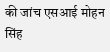की जांच एसआई मोहन सिंह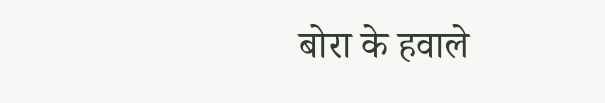बोरा के हवाले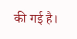की गई है।